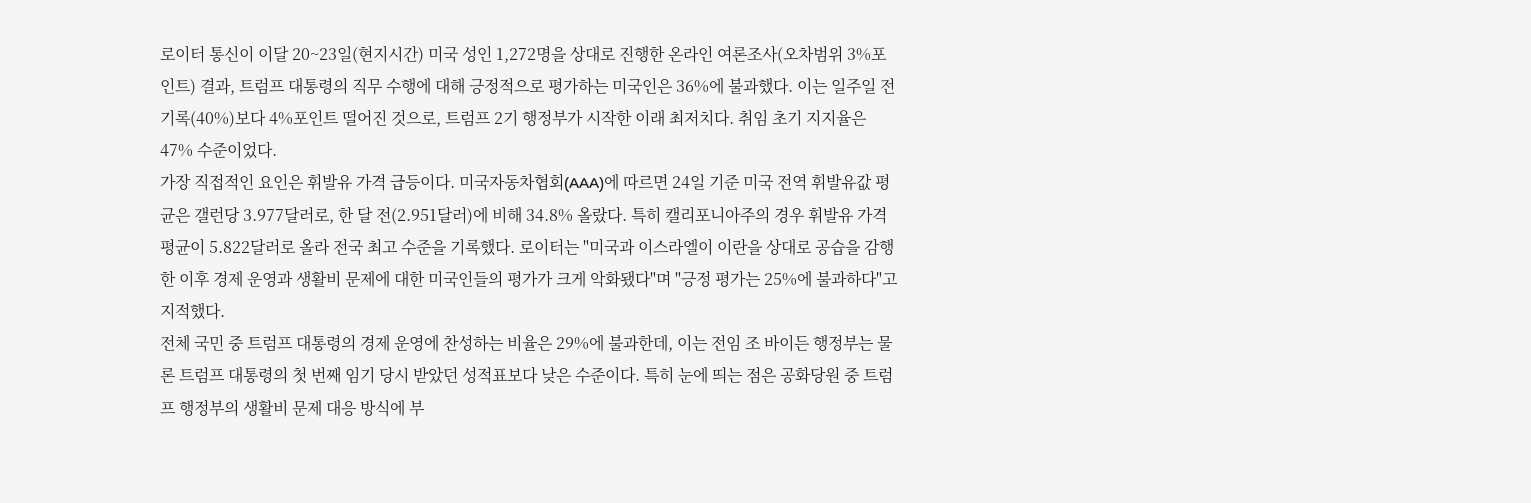로이터 통신이 이달 20~23일(현지시간) 미국 성인 1,272명을 상대로 진행한 온라인 여론조사(오차범위 3%포인트) 결과, 트럼프 대통령의 직무 수행에 대해 긍정적으로 평가하는 미국인은 36%에 불과했다. 이는 일주일 전 기록(40%)보다 4%포인트 떨어진 것으로, 트럼프 2기 행정부가 시작한 이래 최저치다. 취임 초기 지지율은 47% 수준이었다.
가장 직접적인 요인은 휘발유 가격 급등이다. 미국자동차협회(AAA)에 따르면 24일 기준 미국 전역 휘발유값 평균은 갤런당 3.977달러로, 한 달 전(2.951달러)에 비해 34.8% 올랐다. 특히 캘리포니아주의 경우 휘발유 가격 평균이 5.822달러로 올라 전국 최고 수준을 기록했다. 로이터는 "미국과 이스라엘이 이란을 상대로 공습을 감행한 이후 경제 운영과 생활비 문제에 대한 미국인들의 평가가 크게 악화됐다"며 "긍정 평가는 25%에 불과하다"고 지적했다.
전체 국민 중 트럼프 대통령의 경제 운영에 찬성하는 비율은 29%에 불과한데, 이는 전임 조 바이든 행정부는 물론 트럼프 대통령의 첫 번째 임기 당시 받았던 성적표보다 낮은 수준이다. 특히 눈에 띄는 점은 공화당원 중 트럼프 행정부의 생활비 문제 대응 방식에 부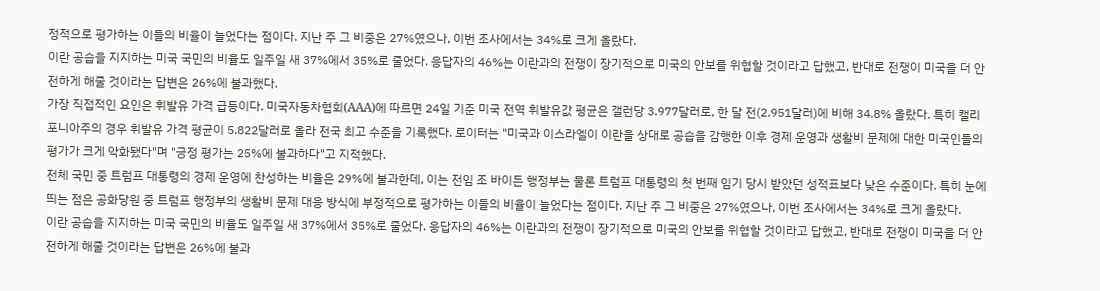정적으로 평가하는 이들의 비율이 늘었다는 점이다. 지난 주 그 비중은 27%였으나, 이번 조사에서는 34%로 크게 올랐다.
이란 공습을 지지하는 미국 국민의 비율도 일주일 새 37%에서 35%로 줄었다. 응답자의 46%는 이란과의 전쟁이 장기적으로 미국의 안보를 위협할 것이라고 답했고, 반대로 전쟁이 미국을 더 안전하게 해줄 것이라는 답변은 26%에 불과했다.
가장 직접적인 요인은 휘발유 가격 급등이다. 미국자동차협회(AAA)에 따르면 24일 기준 미국 전역 휘발유값 평균은 갤런당 3.977달러로, 한 달 전(2.951달러)에 비해 34.8% 올랐다. 특히 캘리포니아주의 경우 휘발유 가격 평균이 5.822달러로 올라 전국 최고 수준을 기록했다. 로이터는 "미국과 이스라엘이 이란을 상대로 공습을 감행한 이후 경제 운영과 생활비 문제에 대한 미국인들의 평가가 크게 악화됐다"며 "긍정 평가는 25%에 불과하다"고 지적했다.
전체 국민 중 트럼프 대통령의 경제 운영에 찬성하는 비율은 29%에 불과한데, 이는 전임 조 바이든 행정부는 물론 트럼프 대통령의 첫 번째 임기 당시 받았던 성적표보다 낮은 수준이다. 특히 눈에 띄는 점은 공화당원 중 트럼프 행정부의 생활비 문제 대응 방식에 부정적으로 평가하는 이들의 비율이 늘었다는 점이다. 지난 주 그 비중은 27%였으나, 이번 조사에서는 34%로 크게 올랐다.
이란 공습을 지지하는 미국 국민의 비율도 일주일 새 37%에서 35%로 줄었다. 응답자의 46%는 이란과의 전쟁이 장기적으로 미국의 안보를 위협할 것이라고 답했고, 반대로 전쟁이 미국을 더 안전하게 해줄 것이라는 답변은 26%에 불과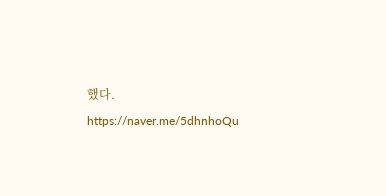했다.
https://naver.me/5dhnhoQu